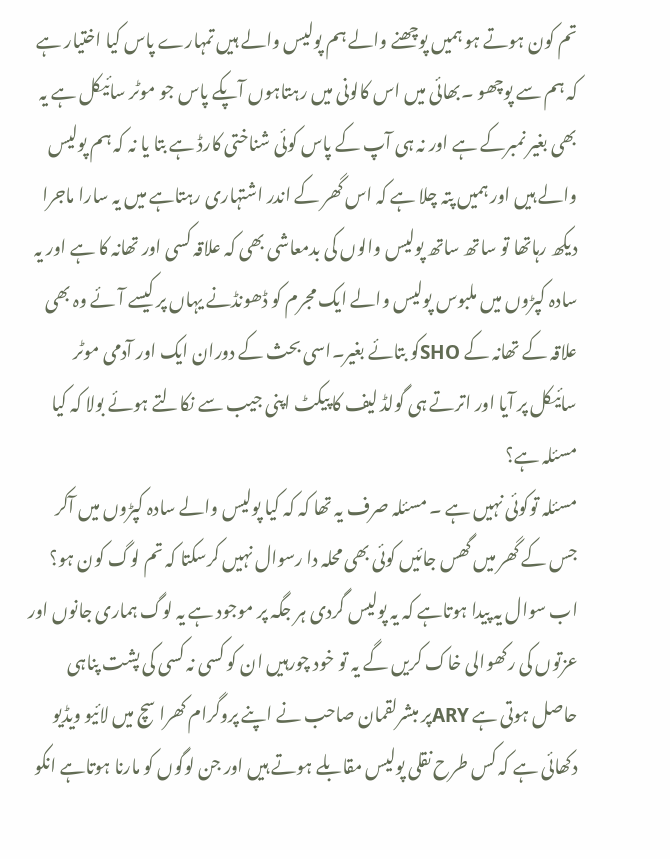تم کون ہوتے ہو ہمیں پوچھنے والے ہم پولیس والے ہیں تمہارے پاس کیا اختیار ہے کہ ہم سے پوچھو ۔بھائی میں اس کالونی میں رہتاہوں آپکے پاس جو موٹر سائیکل ہے یہ بھی بغیر نمبرکے ہے اور نہ ہی آپ کے پاس کوئی شناختی کارڈ ہے بتا یا نہ کہ ہم پولیس والے ہیں اور ہمیں پتہ چلا ہے کہ اس گھر کے اندر اشتہاری رہتاہے میں یہ سارا ماجرا دیکھ رہاتھا تو ساتھ ساتھ پولیس والوں کی بدمعاشی بھی کہ علاقہ کسی اور تھانہ کا ہے اور یہ سادہ کپڑوں میں ملبوس پولیس والے ایک مجرم کو ڈھونڈنے یہاں پر کیسے آئے وہ بھی علاقہ کے تھانہ کے SHOکو بتائے بغیر۔اسی بحث کے دوران ایک اور آدمی موٹر سائیکل پر آیا اور اترتے ہی گولڈ لیف کا پیکٹ اپنی جیب سے نکالتے ہوئے بولا کہ کیا مسئلہ ہے؟
مسئلہ توکوئی نہیں ہے ۔ مسئلہ صرف یہ تھا کہ کہ کیا پولیس والے سادہ کپڑوں میں آکر جس کے گھر میں گھس جائیں کوئی بھی محلہ دا رسوال نہیں کرسکتا کہ تم لوگ کون ہو؟ اب سوال یہ پیدا ہوتاہے کہ یہ پولیس گردی ہر جگہ پر موجود ہے یہ لوگ ہماری جانوں اور عزتوں کی رکھوالی خاک کریں گے یہ تو خود چورہیں ان کو کسی نہ کسی کی پشت پناہی حاصل ہوتی ہے ARYپر مبشرلقمان صاحب نے اپنے پروگرام کھرا سچ میں لائیو ویڈیو دکھائی ہے کہ کس طرح نقلی پولیس مقابلے ہوتے ہیں اور جن لوگوں کو مارنا ہوتاہے انکو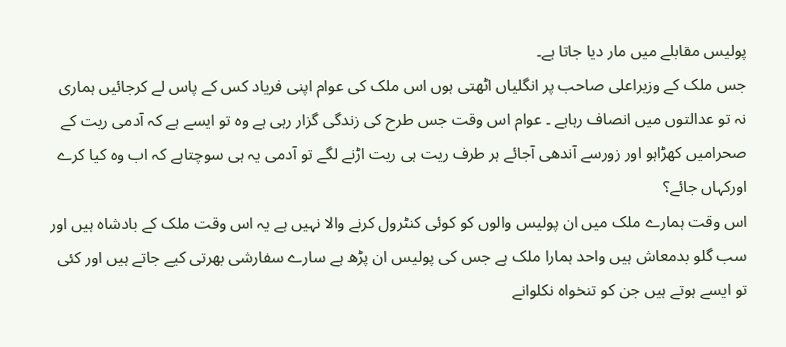پولیس مقابلے میں مار دیا جاتا ہے۔
جس ملک کے وزیراعلی صاحب پر انگلیاں اٹھتی ہوں اس ملک کی عوام اپنی فریاد کس کے پاس لے کرجائیں ہماری نہ تو عدالتوں میں انصاف رہاہے ۔ عوام اس وقت جس طرح کی زندگی گزار رہی ہے وہ تو ایسے ہے کہ آدمی ریت کے صحرامیں کھڑاہو اور زورسے آندھی آجائے ہر طرف ریت ہی ریت اڑنے لگے تو آدمی یہ ہی سوچتاہے کہ اب وہ کیا کرے اورکہاں جائے؟
اس وقت ہمارے ملک میں ان پولیس والوں کو کوئی کنٹرول کرنے والا نہیں ہے یہ اس وقت ملک کے بادشاہ ہیں اور سب گلو بدمعاش ہیں واحد ہمارا ملک ہے جس کی پولیس ان پڑھ ہے سارے سفارشی بھرتی کیے جاتے ہیں اور کئی تو ایسے ہوتے ہیں جن کو تنخواہ نکلوانے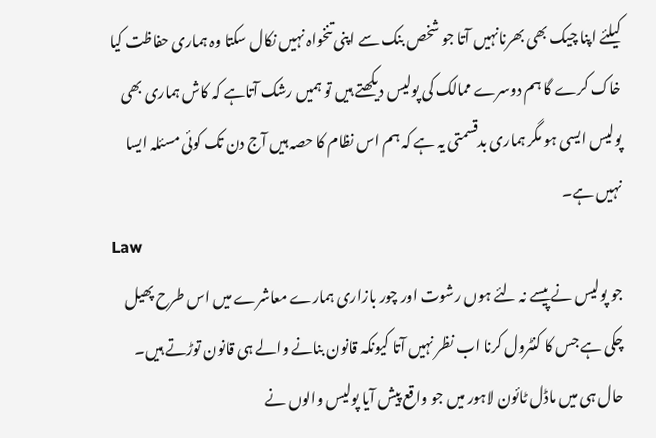کیلئے اپنا چیک بھی بھرنانہیں آتا جو شخص بنک سے اپنی تنخواہ نہیں نکال سکتا وہ ہماری حفاظت کیا خاک کرے گا ہم دوسرے ممالک کی پولیس دیکھتے ہیں تو ہمیں رشک آتاہے کہ کاش ہماری بھی پولیس ایسی ہو مگر ہماری بدقسمتی یہ ہے کہ ہم اس نظام کا حصہ ہیں آج دن تک کوئی مسئلہ ایسا نہیں ہے۔
Law
جو پولیس نے پیسے نہ لئے ہوں رشوت اور چور بازاری ہمارے معاشرے میں اس طرح پھیل چکی ہے جس کا کنٹرول کرنا اب نظر نہیں آتا کیونکہ قانون بنانے والے ہی قانون توڑتے ہیں۔ حال ہی میں ماڈل ٹائون لاہور میں جو واقع پیش آیا پولیس والوں نے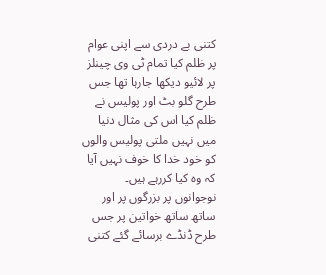کتنی بے دردی سے اپنی عوام پر ظلم کیا تمام ٹی وی چینلز پر لائیو دیکھا جارہا تھا جس طرح گلو بٹ اور پولیس نے ظلم کیا اس کی مثال دنیا میں نہیں ملتی پولیس والوں کو خود خدا کا خوف نہیں آیا کہ وہ کیا کررہے ہیں۔
نوجوانوں پر بزرگوں پر اور ساتھ ساتھ خواتین پر جس طرح ڈنڈے برسائے گئے کتنی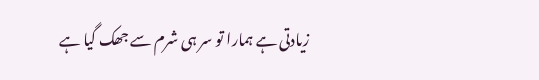زیادتی ہے ہمارا تو سر ہی شرم سے جھک گیا ہے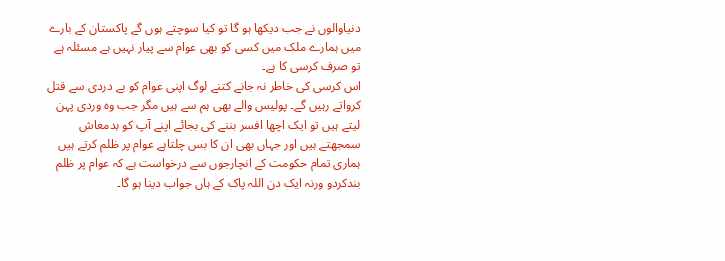دنیاوالوں نے جب دیکھا ہو گا تو کیا سوچتے ہوں گے پاکستان کے بارے میں ہمارے ملک میں کسی کو بھی عوام سے پیار نہیں ہے مسئلہ ہے تو صرف کرسی کا ہے۔
اس کرسی کی خاطر نہ جانے کتنے لوگ اپنی عوام کو بے دردی سے قتل کرواتے رہیں گے۔ پولیس والے بھی ہم سے ہیں مگر جب وہ وردی پہن لیتے ہیں تو ایک اچھا افسر بننے کی بجائے اپنے آپ کو بدمعاش سمجھتے ہیں اور جہاں بھی ان کا بس چلتاہے عوام پر ظلم کرتے ہیں ہماری تمام حکومت کے انچارجوں سے درخواست ہے کہ عوام پر ظلم بندکردو ورنہ ایک دن اللہ پاک کے ہاں جواب دینا ہو گا۔